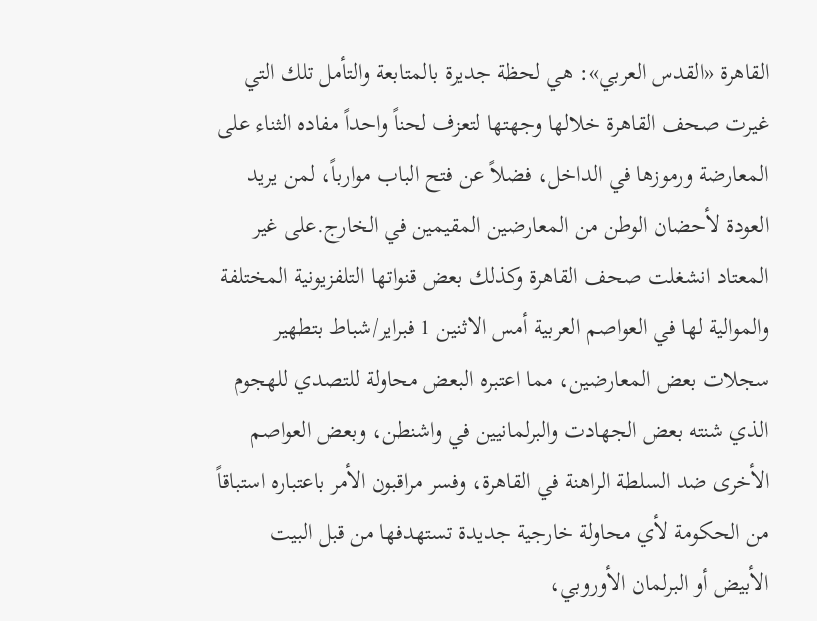القاهرة «القدس العربي»: هي لحظة جديرة بالمتابعة والتأمل تلك التي غيرت صحف القاهرة خلالها وجهتها لتعزف لحناً واحداً مفاده الثناء على المعارضة ورموزها في الداخل، فضلاً عن فتح الباب موارباً، لمن يريد العودة لأحضان الوطن من المعارضين المقيمين في الخارج.على غير المعتاد انشغلت صحف القاهرة وكذلك بعض قنواتها التلفزيونية المختلفة والموالية لها في العواصم العربية أمس الاثنين 1 فبراير/شباط بتطهير سجلات بعض المعارضين، مما اعتبره البعض محاولة للتصدي للهجوم الذي شنته بعض الجهادت والبرلمانيين في واشنطن، وبعض العواصم الأخرى ضد السلطة الراهنة في القاهرة، وفسر مراقبون الأمر باعتباره استباقاً من الحكومة لأي محاولة خارجية جديدة تستهدفها من قبل البيت الأبيض أو البرلمان الأوروبي،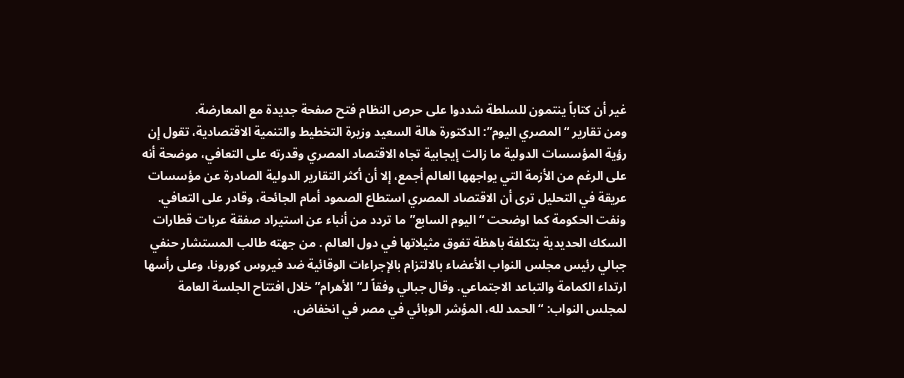غير أن كتاباً ينتمون للسلطة شددوا على حرص النظام فتح صفحة جديدة مع المعارضة.
ومن تقارير “المصري اليوم”: الدكتورة هالة السعيد وزيرة التخطيط والتنمية الاقتصادية، تقول إن رؤية المؤسسات الدولية ما زالت إيجابية تجاه الاقتصاد المصري وقدرته على التعافي، موضحة أنه على الرغم من الأزمة التي يواجهها العالم أجمع، إلا أن أكثر التقارير الدولية الصادرة عن مؤسسات عريقة في التحليل ترى أن الاقتصاد المصري استطاع الصمود أمام الجائحة، وقادر على التعافي. ونفت الحكومة كما اوضحت “اليوم السابع”ما تردد من أنباء عن استيراد صفقة عربات قطارات السكك الحديدية بتكلفة باهظة تفوق مثيلاتها في دول العالم . من جهته طالب المستشار حنفي جبالي رئيس مجلس النواب الأعضاء بالالتزام بالإجراءات الوقائية ضد فيروس كورونا، وعلى رأسها ارتداء الكمامة والتباعد الاجتماعي. وقال جبالي وفقاً لـ”الأهرام” خلال افتتاح الجلسة العامة لمجلس النواب: “الحمد لله، المؤشر الوبائي في مصر في انخفاض،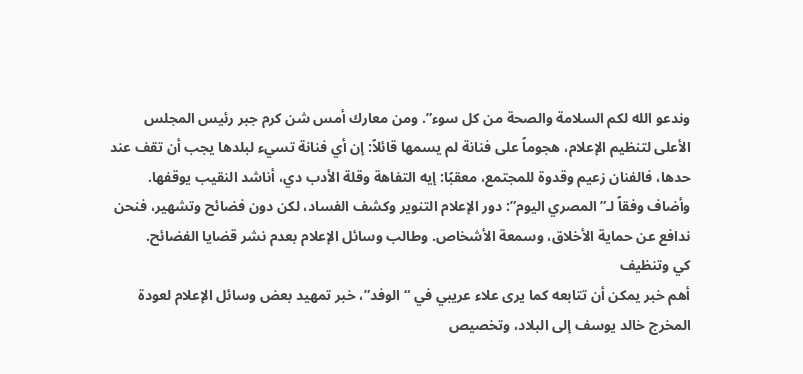وندعو الله لكم السلامة والصحة من كل سوء”. ومن معارك أمس شن كرم جبر رئيس المجلس الأعلى لتنظيم الإعلام، هجوماً على فنانة لم يسمها قائلاً: إن أي فنانة تسيء لبلدها يجب أن تقف عند حدها، فالفنان زعيم وقدوة للمجتمع، معقبًا: إيه التفاهة وقلة الأدب دي، أناشد النقيب يوقفها. وأضاف وفقاً لـ”المصري اليوم”: دور الإعلام التنوير وكشف الفساد، لكن دون فضائح وتشهير، فنحن ندافع عن حماية الأخلاق، وسمعة الأشخاص. وطالب وسائل الإعلام بعدم نشر قضايا الفضائح.
كي وتنظيف
أهم خبر يمكن أن تتابعه كما يرى علاء عريبي في “الوفد”، خبر تمهيد بعض وسائل الإعلام لعودة المخرج خالد يوسف إلى البلاد، وتخصيص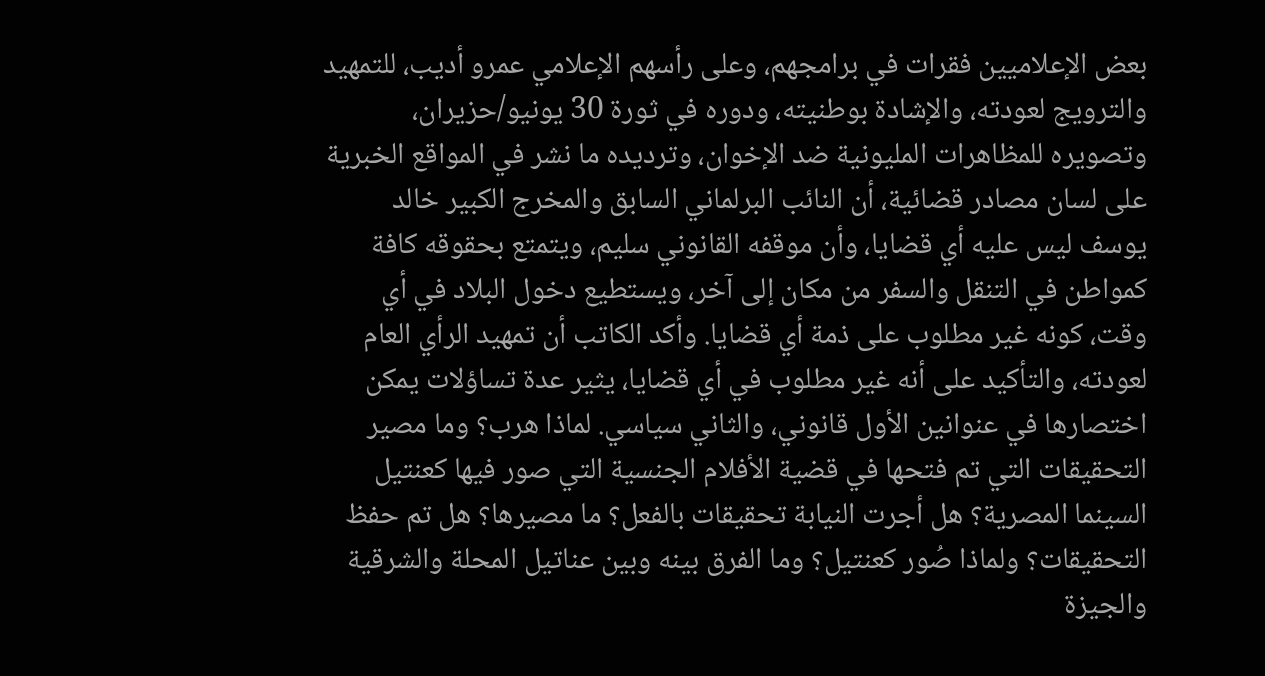بعض الإعلاميين فقرات في برامجهم، وعلى رأسهم الإعلامي عمرو أديب، للتمهيد والترويج لعودته، والإشادة بوطنيته، ودوره في ثورة 30 يونيو/حزيران، وتصويره للمظاهرات المليونية ضد الإخوان، وترديده ما نشر في المواقع الخبرية على لسان مصادر قضائية، أن النائب البرلماني السابق والمخرج الكبير خالد يوسف ليس عليه أي قضايا، وأن موقفه القانوني سليم، ويتمتع بحقوقه كافة كمواطن في التنقل والسفر من مكان إلى آخر، ويستطيع دخول البلاد في أي وقت، كونه غير مطلوب على ذمة أي قضايا. وأكد الكاتب أن تمهيد الرأي العام لعودته، والتأكيد على أنه غير مطلوب في أي قضايا، يثير عدة تساؤلات يمكن اختصارها في عنوانين الأول قانوني، والثاني سياسي. لماذا هرب؟ وما مصير التحقيقات التي تم فتحها في قضية الأفلام الجنسية التي صور فيها كعنتيل السينما المصرية؟ هل أجرت النيابة تحقيقات بالفعل؟ ما مصيرها؟ هل تم حفظ التحقيقات؟ ولماذا صُور كعنتيل؟ وما الفرق بينه وبين عناتيل المحلة والشرقية والجيزة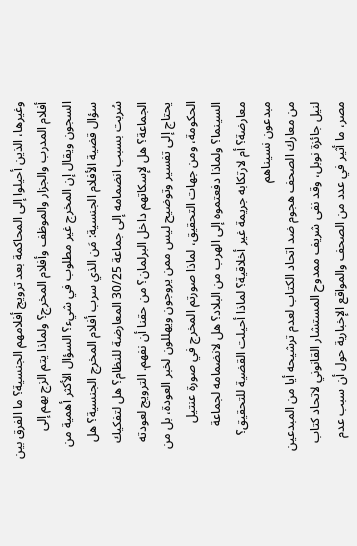وغيرها، الذين أحيلوا إلى المحاكمة بعد ترويج أفلامهم الجنسية؟ ما الفرق بين أفلام المدرب والجزار والموظف وأفلام المخرج؟ ولماذا يتم الزج بهم إلى السجون ويقال إن المخرج غير مطلوب في شيء؟ السؤال الأكثر أهمية من سؤال قضية الأفلام الجنسية: مَن الذي سرب أفلام المخرج الجنسية؟ هل سُربت بسبب انضمامه إلى جماعة 30/25 المعارضة للنظام؟ هل لتفكيك الجماعة؟ هل لإسكاتهم داخل البرلمان؟ من حقنا أن نفهم. الترويج لعودته يحتاج إلى تفسير وتوضيح ليس ممن يروجون ويهللون لخبر العودة، بل من الحكومة، ومن جهات التحقيق، لماذا صورتم المخرج في صورة عنتيل السينما؟ ولماذا دفعتموه إلى الهرب من البلاد؟ هل لانضمامه لجماعة معارضة؟ أم لارتكابه جريمة غير أخلاقية؟ لماذا أحيلت القضية للتحقيق؟
مبدعون نسيناهم
من معارك الصحف هجوم ضد اتحاد الكتاب لعدم ترشيحه أيا من المبدعين لنيل جائزة نوبل، وقد نفى شريف ممدوح المستشار القانوني لاتحاد كتاب مصر، ما أثير في عدد من الصحف والمواقع الإخبارية حول أن سبب عدم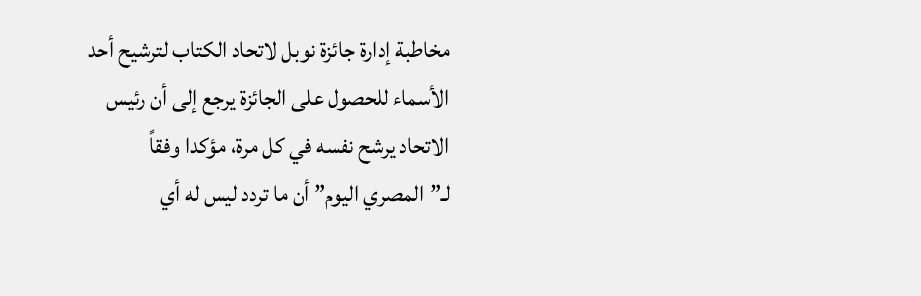مخاطبة إدارة جائزة نوبل لاتحاد الكتاب لترشيح أحد الأسماء للحصول على الجائزة يرجع إلى أن رئيس الاتحاد يرشح نفسه في كل مرة، مؤكدا وفقاً لـ”المصري اليوم” أن ما تردد ليس له أي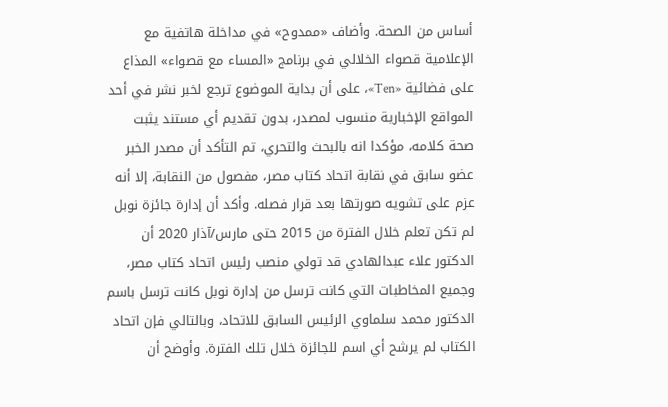أساس من الصحة. وأضاف «ممدوح» في مداخلة هاتفية مع الإعلامية قصواء الخلالي في برنامج «المساء مع قصواء» المذاع على فضائية «Ten»، على أن بداية الموضوع ترجع لخبر نشر في أحد المواقع الإخبارية منسوب لمصدر، بدون تقديم أي مستند يثبت صحة كلامه، مؤكدا انه بالبحث والتحري، تم التأكد أن مصدر الخبر عضو سابق في نقابة اتحاد كتاب مصر، مفصول من النقابة، إلا أنه عزم على تشويه صورتها بعد قرار فصله. وأكد أن إدارة جائزة نوبل لم تكن تعلم خلال الفترة من 2015 حتى مارس/آذار 2020 أن الدكتور علاء عبدالهادي قد تولي منصب رئيس اتحاد كتاب مصر، وجميع المخاطبات التي كانت ترسل من إدارة نوبل كانت ترسل باسم الدكتور محمد سلماوي الرئيس السابق للاتحاد، وبالتالي فإن اتحاد الكتاب لم يرشح أي اسم للجائزة خلال تلك الفترة. وأوضح أن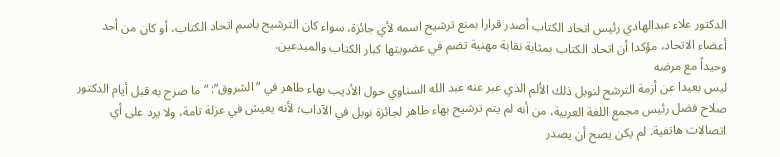الدكتور علاء عبدالهادي رئيس اتحاد الكتاب أصدر قرارا بمنع ترشيح اسمه لأي جائزة، سواء كان الترشيح باسم اتحاد الكتاب، أو كان من أحد أعضاء الاتحاد، مؤكدا أن اتحاد الكتاب بمثابة نقابة مهنية تضم في عضويتها كبار الكتاب والمبدعين.
وحيداً مع مرضه
ليس بعيدا عن أزمة الترشح لنوبل ذلك الألم الذي عبر عنه عبد الله السناوي حول الأديب بهاء طاهر في “الشروق”: “ما صرح به قبل أيام الدكتور صلاح فضل رئيس مجمع اللغة العربية، من أنه لم يتم ترشيح بهاء طاهر لجائزة نوبل في الآداب؛ لأنه يعيش في عزلة تامة، ولا يرد على أي اتصالات هاتفية. لم يكن يصح أن يصدر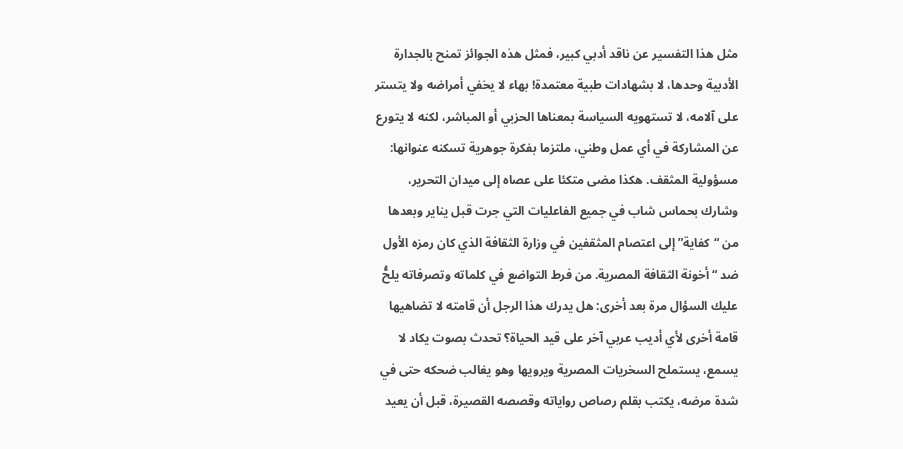مثل هذا التفسير عن ناقد أدبي كبير، فمثل هذه الجوائز تمنح بالجدارة الأدبية وحدها، لا بشهادات طبية معتمدة! بهاء لا يخفي أمراضه ولا يتستر على آلامه، لا تستهويه السياسة بمعناها الحزبي أو المباشر، لكنه لا يتورع عن المشاركة في أي عمل وطني، ملتزما بفكرة جوهرية تسكنه عنوانها: مسؤولية المثقف. هكذا مضى متكئا على عصاه إلى ميدان التحرير، وشارك بحماس شاب في جميع الفاعليات التي جرت قبل يناير وبعدها من “كفاية” إلى اعتصام المثقفين في وزارة الثقافة الذي كان رمزه الأول ضد “أخونة الثقافة المصرية. من فرط التواضع في كلماته وتصرفاته يلحُّ عليك السؤال مرة بعد أخرى: هل يدرك هذا الرجل أن قامته لا تضاهيها قامة أخرى لأي أديب عربي آخر على قيد الحياة؟ تحدث بصوت يكاد لا يسمع، يستملح السخريات المصرية ويرويها وهو يغالب ضحكه حتى في شدة مرضه، يكتب بقلم رصاص رواياته وقصصه القصيرة، قبل أن يعيد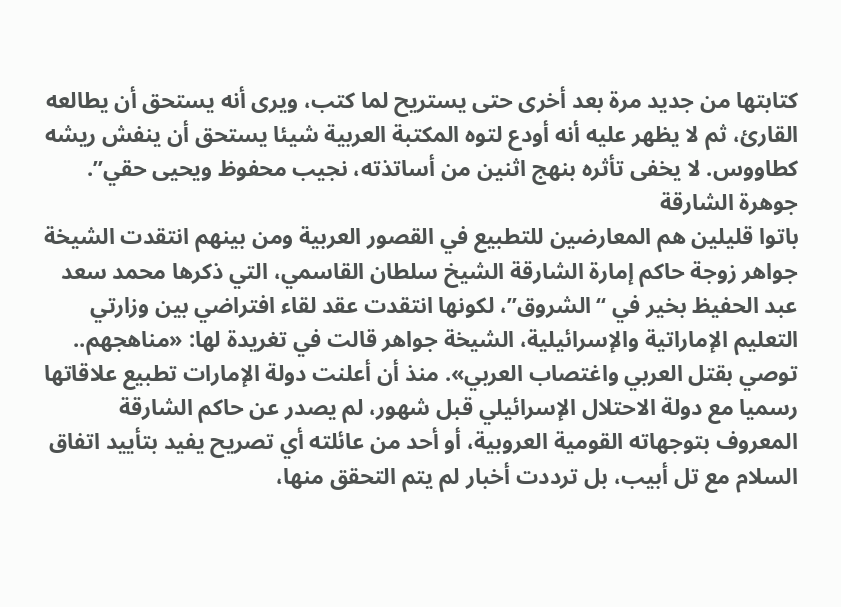كتابتها من جديد مرة بعد أخرى حتى يستريح لما كتب، ويرى أنه يستحق أن يطالعه القارئ، ثم لا يظهر عليه أنه أودع لتوه المكتبة العربية شيئا يستحق أن ينفش ريشه كطاووس. لا يخفى تأثره بنهج اثنين من أساتذته، نجيب محفوظ ويحيى حقي”.
جوهرة الشارقة
باتوا قليلين هم المعارضين للتطبيع في القصور العربية ومن بينهم انتقدت الشيخة جواهر زوجة حاكم إمارة الشارقة الشيخ سلطان القاسمي، التي ذكرها محمد سعد عبد الحفيظ بخير في “الشروق”، لكونها انتقدت عقد لقاء افتراضي بين وزارتي التعليم الإماراتية والإسرائيلية، الشيخة جواهر قالت في تغريدة لها: «مناهجهم.. توصي بقتل العربي واغتصاب العربي». منذ أن أعلنت دولة الإمارات تطبيع علاقاتها رسميا مع دولة الاحتلال الإسرائيلي قبل شهور، لم يصدر عن حاكم الشارقة المعروف بتوجهاته القومية العروبية، أو أحد من عائلته أي تصريح يفيد بتأييد اتفاق السلام مع تل أبيب، بل ترددت أخبار لم يتم التحقق منها،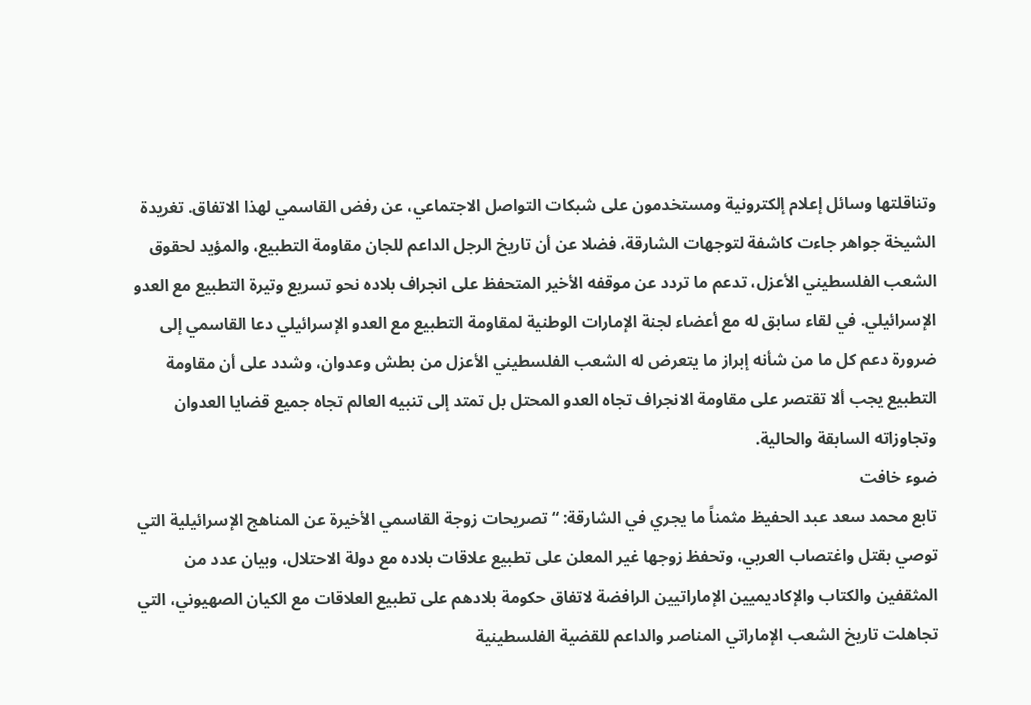وتناقلتها وسائل إعلام إلكترونية ومستخدمون على شبكات التواصل الاجتماعي، عن رفض القاسمي لهذا الاتفاق. تغريدة الشيخة جواهر جاءت كاشفة لتوجهات الشارقة، فضلا عن أن تاريخ الرجل الداعم للجان مقاومة التطبيع، والمؤيد لحقوق الشعب الفلسطيني الأعزل، تدعم ما تردد عن موقفه الأخير المتحفظ على انجراف بلاده نحو تسريع وتيرة التطبيع مع العدو الإسرائيلي. في لقاء سابق له مع أعضاء لجنة الإمارات الوطنية لمقاومة التطبيع مع العدو الإسرائيلي دعا القاسمي إلى ضرورة دعم كل ما من شأنه إبراز ما يتعرض له الشعب الفلسطيني الأعزل من بطش وعدوان، وشدد على أن مقاومة التطبيع يجب ألا تقتصر على مقاومة الانجراف تجاه العدو المحتل بل تمتد إلى تنبيه العالم تجاه جميع قضايا العدوان وتجاوزاته السابقة والحالية.
ضوء خافت
تابع محمد سعد عبد الحفيظ مثمناً ما يجري في الشارقة: “تصريحات زوجة القاسمي الأخيرة عن المناهج الإسرائيلية التي توصي بقتل واغتصاب العربي، وتحفظ زوجها غير المعلن على تطبيع علاقات بلاده مع دولة الاحتلال، وبيان عدد من المثقفين والكتاب والإكاديميين الإماراتيين الرافضة لاتفاق حكومة بلادهم على تطبيع العلاقات مع الكيان الصهيوني، التي تجاهلت تاريخ الشعب الإماراتي المناصر والداعم للقضية الفلسطينية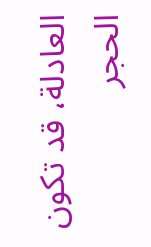العادلة، قد تكون الحجر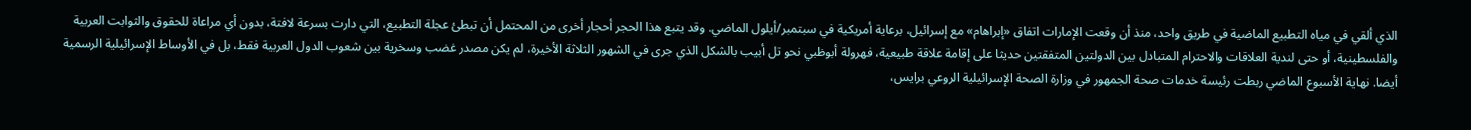الذي ألقي في مياه التطبيع الماضية في طريق واحد، منذ أن وقعت الإمارات اتفاق «إبراهام» مع إسرائيل، برعاية أمريكية في سبتمبر/أيلول الماضي. وقد يتبع هذا الحجر أحجار أخرى من المحتمل أن تبطئ عجلة التطبيع، التي دارت بسرعة لافتة، بدون أي مراعاة للحقوق والثوابت العربية والفلسطينية، أو حتى لندية العلاقات والاحترام المتبادل بين الدولتين المتفقتين حديثا على إقامة علاقة طبيعية، فهرولة أبوظبي نحو تل أبيب بالشكل الذي جرى في الشهور الثلاثة الأخيرة، لم يكن مصدر غضب وسخرية بين شعوب الدول العربية فقط، بل في الأوساط الإسرائيلية الرسمية أيضا. نهاية الأسبوع الماضي ربطت رئيسة خدمات صحة الجمهور في وزارة الصحة الإسرائيلية الروعي برايس،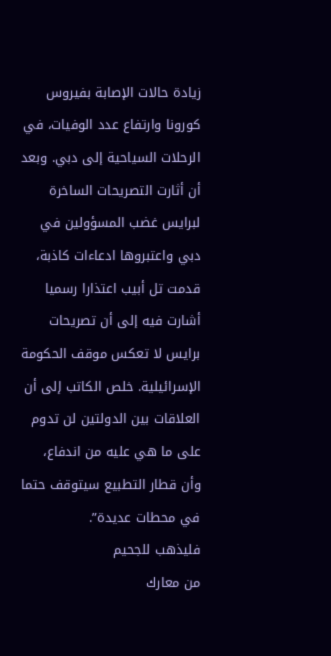زيادة حالات الإصابة بفيروس كورونا وارتفاع عدد الوفيات، في الرحلات السياحية إلى دبي. وبعد أن أثارت التصريحات الساخرة لبرايس غضب المسؤولين في دبي واعتبروها ادعاءات كاذبة، قدمت تل أبيب اعتذارا رسميا أشارت فيه إلى أن تصريحات برايس لا تعكس موقف الحكومة الإسرائيلية. خلص الكاتب إلى أن العلاقات بين الدولتين لن تدوم على ما هي عليه من اندفاع، وأن قطار التطبيع سيتوقف حتما في محطات عديدة”.
فليذهب للجحيم
من معارك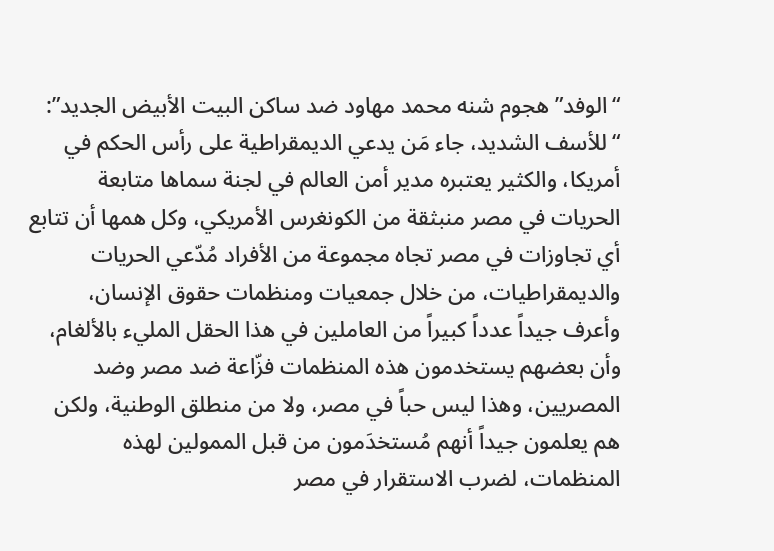“الوفد” هجوم شنه محمد مهاود ضد ساكن البيت الأبيض الجديد”: “للأسف الشديد، جاء مَن يدعي الديمقراطية على رأس الحكم في أمريكا، والكثير يعتبره مدير أمن العالم في لجنة سماها متابعة الحريات في مصر منبثقة من الكونغرس الأمريكي، وكل همها أن تتابع أي تجاوزات في مصر تجاه مجموعة من الأفراد مُدّعي الحريات والديمقراطيات، من خلال جمعيات ومنظمات حقوق الإنسان، وأعرف جيداً عدداً كبيراً من العاملين في هذا الحقل المليء بالألغام، وأن بعضهم يستخدمون هذه المنظمات فزّاعة ضد مصر وضد المصريين، وهذا ليس حباً في مصر، ولا من منطلق الوطنية، ولكن هم يعلمون جيداً أنهم مُستخدَمون من قبل الممولين لهذه المنظمات، لضرب الاستقرار في مصر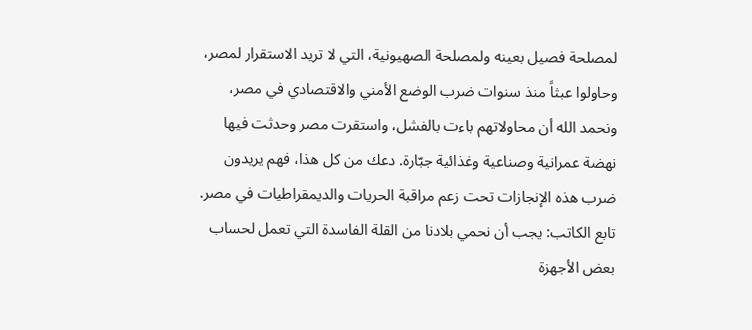لمصلحة فصيل بعينه ولمصلحة الصهيونية، التي لا تريد الاستقرار لمصر، وحاولوا عبثاً منذ سنوات ضرب الوضع الأمني والاقتصادي في مصر، ونحمد الله أن محاولاتهم باءت بالفشل، واستقرت مصر وحدثت فيها نهضة عمرانية وصناعية وغذائية جبّارة. دعك من كل هذا، فهم يريدون ضرب هذه الإنجازات تحت زعم مراقبة الحريات والديمقراطيات في مصر. تابع الكاتب: يجب أن نحمي بلادنا من القلة الفاسدة التي تعمل لحساب بعض الأجهزة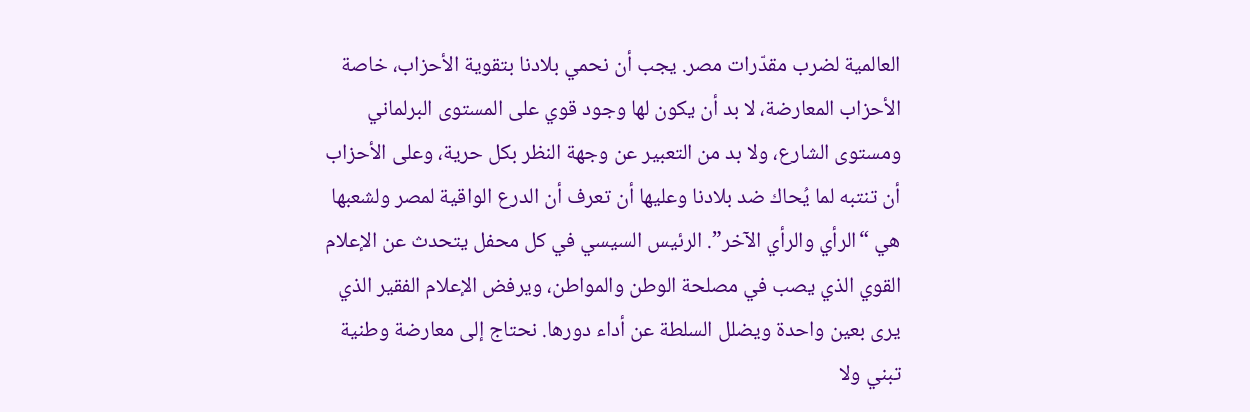العالمية لضرب مقدّرات مصر. يجب أن نحمي بلادنا بتقوية الأحزاب، خاصة الأحزاب المعارضة، لا بد أن يكون لها وجود قوي على المستوى البرلماني ومستوى الشارع، ولا بد من التعبير عن وجهة النظر بكل حرية، وعلى الأحزاب أن تنتبه لما يُحاك ضد بلادنا وعليها أن تعرف أن الدرع الواقية لمصر ولشعبها هي “الرأي والرأي الآخر”. الرئيس السيسي في كل محفل يتحدث عن الإعلام القوي الذي يصب في مصلحة الوطن والمواطن، ويرفض الإعلام الفقير الذي يرى بعين واحدة ويضلل السلطة عن أداء دورها. نحتاج إلى معارضة وطنية تبني ولا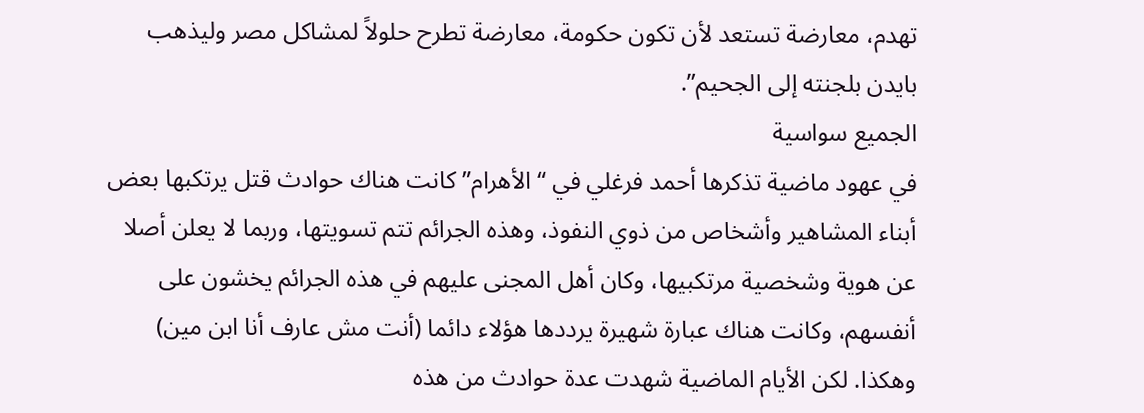تهدم، معارضة تستعد لأن تكون حكومة، معارضة تطرح حلولاً لمشاكل مصر وليذهب بايدن بلجنته إلى الجحيم”.
الجميع سواسية
في عهود ماضية تذكرها أحمد فرغلي في “الأهرام” كانت هناك حوادث قتل يرتكبها بعض أبناء المشاهير وأشخاص من ذوي النفوذ، وهذه الجرائم تتم تسويتها، وربما لا يعلن أصلا عن هوية وشخصية مرتكبيها، وكان أهل المجنى عليهم في هذه الجرائم يخشون على أنفسهم، وكانت هناك عبارة شهيرة يرددها هؤلاء دائما (أنت مش عارف أنا ابن مين) وهكذا. لكن الأيام الماضية شهدت عدة حوادث من هذه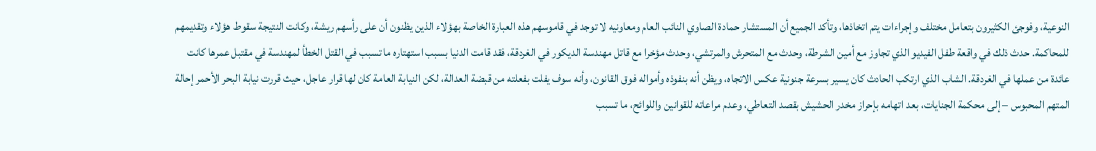النوعية، وفوجئ الكثيرون بتعامل مختلف وإجراءات يتم اتخاذها، وتأكد الجميع أن المستشار حمادة الصاوي النائب العام ومعاونيه لا توجد في قاموسهم هذه العبارة الخاصة بهؤلاء الذين يظنون أن على رأسهم ريشة، وكانت النتيجة سقوط هؤلاء وتقديمهم للمحاكمة. حدث ذلك في واقعة طفل الفيديو الذي تجاوز مع أمين الشرطة، وحدث مع المتحرش والمرتشي، وحدث مؤخرا مع قاتل مهندسة الديكور في الغردقة، فقد قامت الدنيا بسبب استهتاره ما تسبب في القتل الخطأ لمهندسة في مقتبل عمرها كانت عائدة من عملها في الغردقة. الشاب الذي ارتكب الحادث كان يسير بسرعة جنونية عكس الاتجاه، ويظن أنه بنفوذه وأمواله فوق القانون، وأنه سوف يفلت بفعلته من قبضة العدالة، لكن النيابة العامة كان لها قرار عاجل، حيث قررت نيابة البحر الأحمر إحالة المتهم المحبوس – إلى محكمة الجنايات، بعد اتهامه بإحراز مخدر الحشيش بقصد التعاطي، وعدم مراعاته للقوانين واللوائح، ما تسبب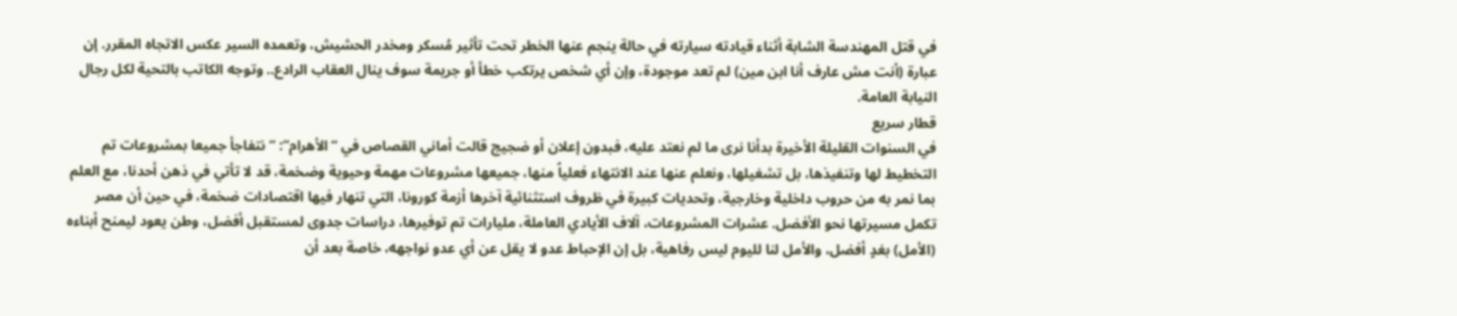في قتل المهندسة الشابة أثناء قيادته سيارته في حالة ينجم عنها الخطر تحت تأثير مُسكر ومخدر الحشيش، وتعمده السير عكس الاتجاه المقرر. إن عبارة (أنت مش عارف أنا ابن مين) لم تعد موجودة، وإن أي شخص يرتكب خطأ أو جريمة سوف ينال العقاب الرادع.. وتوجه الكاتب بالتحية لكل رجال النيابة العامة.
قطار سريع
في السنوات القليلة الأخيرة بدأنا نرى ما لم نعتد عليه، فبدون إعلان أو ضجيج قالت أماني القصاص في “الأهرام”: “نتفاجأ جميعا بمشروعات تم التخطيط لها وتنفيذها، بل تشغيلها، ونعلم عنها عند الانتهاء فعلياً منها، جميعها مشروعات مهمة وحيوية وضخمة، قد لا تأتي في ذهن أحدنا، مع العلم بما نمر به من حروب داخلية وخارجية، وتحديات كبيرة في ظروف استثنائية آخرها أزمة كورونا، التي تنهار فيها اقتصادات ضخمة، في حين أن مصر تكمل مسيرتها نحو الأفضل. عشرات المشروعات، آلاف الأيادي العاملة، مليارات تم توفيرها، دراسات جدوى لمستقبل أفضل، وطن يعود ليمنح أبناءه (الأمل) بغدٍ أفضل، والأمل لنا لليوم ليس رفاهية، بل إن الإحباط عدو لا يقل عن أي عدو نواجهه، خاصة بعد أن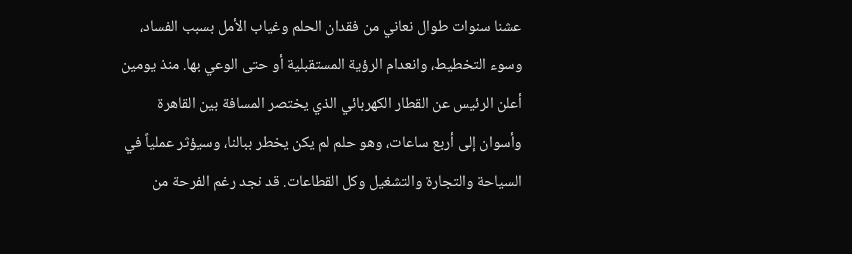عشنا سنوات طوال نعاني من فقدان الحلم وغياب الأمل بسبب الفساد، وسوء التخطيط، وانعدام الرؤية المستقبلية أو حتى الوعي بها. منذ يومين أعلن الرئيس عن القطار الكهربائي الذي يختصر المسافة بين القاهرة وأسوان إلى أربع ساعات، وهو حلم لم يكن يخطر ببالنا، وسيؤثر عملياً في السياحة والتجارة والتشغيل وكل القطاعات. قد نجد رغم الفرحة من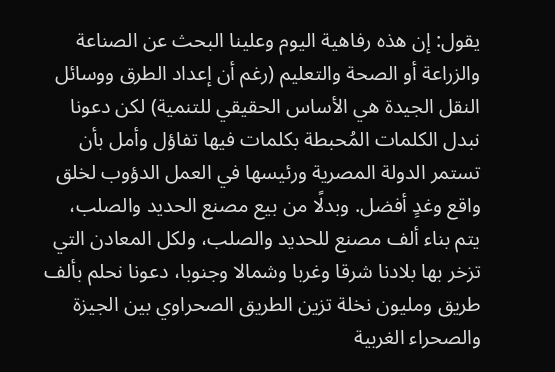يقول: إن هذه رفاهية اليوم وعلينا البحث عن الصناعة والزراعة أو الصحة والتعليم (رغم أن إعداد الطرق ووسائل النقل الجيدة هي الأساس الحقيقي للتنمية) لكن دعونا نبدل الكلمات المُحبطة بكلمات فيها تفاؤل وأمل بأن تستمر الدولة المصرية ورئيسها في العمل الدؤوب لخلق واقع وغدٍ أفضل. وبدلًا من بيع مصنع الحديد والصلب، يتم بناء ألف مصنع للحديد والصلب، ولكل المعادن التي تزخر بها بلادنا شرقا وغربا وشمالا وجنوبا، دعونا نحلم بألف طريق ومليون نخلة تزين الطريق الصحراوي بين الجيزة والصحراء الغربية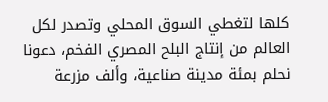كلها لتغطي السوق المحلي وتصدر لكل العالم من إنتاج البلح المصري الفخم، دعونا نحلم بمئة مدينة صناعية، وألف مزرعة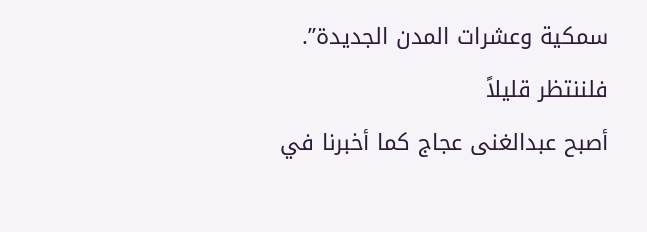سمكية وعشرات المدن الجديدة”.
فلننتظر قليلاً
أصبح عبدالغنى عجاج كما أخبرنا في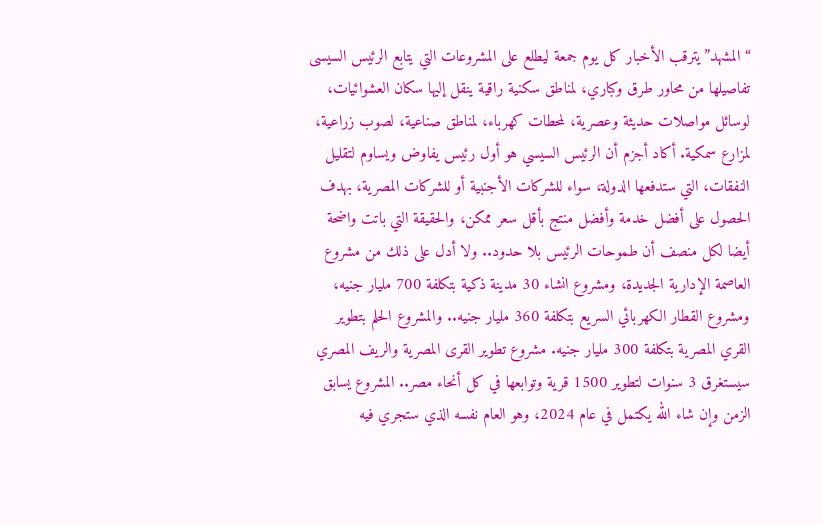“المشهد” يترقب الأخبار كل يوم جمعة ليطلع على المشروعات التي يتابع الرئيس السيسى تفاصيلها من محاور طرق وكباري، لمناطق سكنية راقية ينقل إليها سكان العشوائيات، لوسائل مواصلات حديثة وعصرية، لمحطات كهرباء، لمناطق صناعية، لصوب زراعية، لمزارع سمكية. أكاد أجزم أن الرئيس السيسي هو أول رئيس يفاوض ويساوم لتقليل النفقات، التي ستدفعها الدولة، سواء للشركات الأجنبية أو للشركات المصرية، بهدف الحصول على أفضل خدمة وأفضل منتج بأقل سعر ممكن، والحقيقة التي باتت واضحة أيضا لكل منصف أن طموحات الرئيس بلا حدود.. ولا أدل على ذلك من مشروع العاصمة الإدارية الجديدة، ومشروع انشاء 30 مدينة ذكية بتكلفة 700 مليار جنيه، ومشروع القطار الكهربائي السريع بتكلفة 360 مليار جنيه.. والمشروع الحلم بتطوير القري المصرية بتكلفة 300 مليار جنيه. مشروع تطوير القرى المصرية والريف المصري سيستغرق 3 سنوات لتطوير 1500 قرية وتوابعها في كل أنحاء مصر.. المشروع يسابق الزمن وإن شاء الله يكتمل في عام 2024، وهو العام نفسه الذي ستجري فيه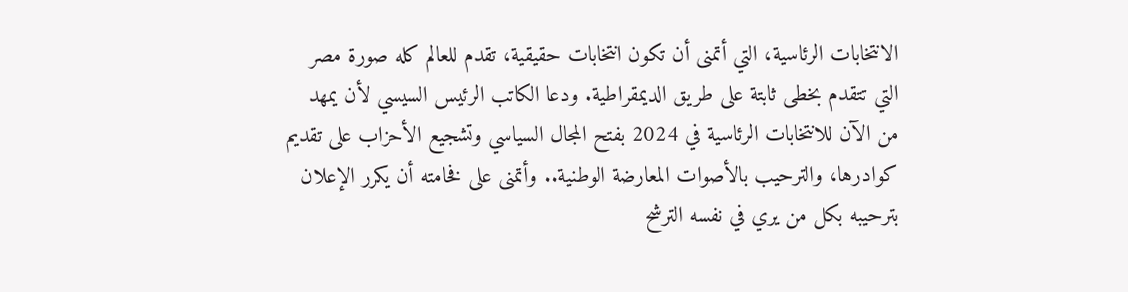الانتخابات الرئاسية، التي أتمنى أن تكون انتخابات حقيقية، تقدم للعالم كله صورة مصر التي تتقدم بخطى ثابتة على طريق الديمقراطية. ودعا الكاتب الرئيس السيسي لأن يمهد من الآن للانتخابات الرئاسية في 2024 بفتح المجال السياسي وتشجيع الأحزاب على تقديم كوادرها، والترحيب بالأصوات المعارضة الوطنية.. وأتمنى على فخامته أن يكرر الإعلان بترحيبه بكل من يري في نفسه الترشح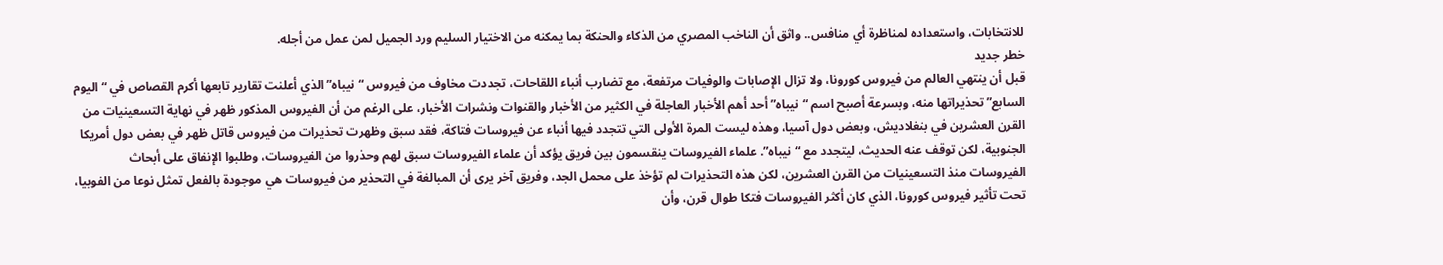للانتخابات، واستعداده لمناظرة أي منافس.. واثق أن الناخب المصري من الذكاء والحنكة بما يمكنه من الاختيار السليم ورد الجميل لمن عمل من أجله.
خطر جديد
قبل أن ينتهي العالم من فيروس كورونا، ولا تزال الإصابات والوفيات مرتفعة، مع تضارب أنباء اللقاحات، تجددت مخاوف من فيروس “نيباه” الذي أعلنت تقارير تابعها أكرم القصاص في “اليوم السابع” تحذيراتها منه، وبسرعة أصبح اسم “نيباه” أحد أهم الأخبار العاجلة في الكثير من الأخبار والقنوات ونشرات الأخبار، على الرغم من أن الفيروس المذكور ظهر في نهاية التسعينيات من القرن العشرين في بنغلاديش، وبعض دول آسيا، وهذه ليست المرة الأولى التي تتجدد فيها أنباء عن فيروسات فتاكة، فقد سبق وظهرت تحذيرات من فيروس قاتل ظهر في بعض دول أمريكا الجنوبية، لكن توقف عنه الحديث، ليتجدد مع “نيباه”. علماء الفيروسات ينقسمون بين فريق يؤكد أن علماء الفيروسات سبق لهم وحذروا من الفيروسات، وطلبوا الإنفاق على أبحاث الفيروسات منذ التسعينيات من القرن العشرين، لكن هذه التحذيرات لم تؤخذ على محمل الجد، وفريق آخر يرى أن المبالغة في التحذير من فيروسات هي موجودة بالفعل تمثل نوعا من الفوبيا، تحت تأثير فيروس كورونا، الذي كان أكثر الفيروسات فتكا طوال قرن، وأن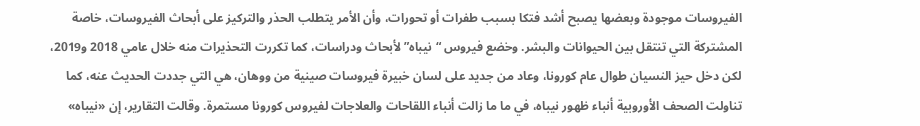الفيروسات موجودة وبعضها يصبح أشد فتكا بسبب طفرات أو تحورات، وأن الأمر يتطلب الحذر والتركيز على أبحاث الفيروسات، خاصة المشتركة التي تنتقل بين الحيوانات والبشر. وخضع فيروس “نيباه” لأبحاث ودراسات، كما تكررت التحذيرات منه خلال عامي 2018 و2019، لكن دخل حيز النسيان طوال عام كورونا، وعاد من جديد على لسان خبيرة فيروسات صينية من ووهان، هي التي جددت الحديث عنه، كما تناولت الصحف الأوروبية أنباء ظهور نيباه، في ما ما زالت أنباء اللقاحات والعلاجات لفيروس كورونا مستمرة. وقالت التقارير، إن «نيباه»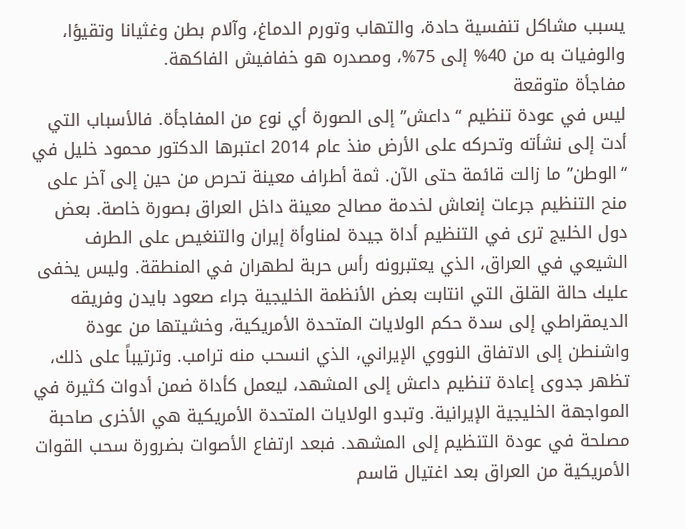يسبب مشاكل تنفسية حادة، والتهاب وتورم الدماغ، وآلام بطن وغثيانا وتقيؤا، والوفيات به من 40% إلى 75%، ومصدره هو خفافيش الفاكهة.
مفاجأة متوقعة
ليس في عودة تنظيم “داعش” إلى الصورة أي نوع من المفاجأة. فالأسباب التي أدت إلى نشأته وتحركه على الأرض منذ عام 2014 اعتبرها الدكتور محمود خليل في “الوطن” ما زالت قائمة حتى الآن. ثمة أطراف معينة تحرص من حين إلى آخر على منح التنظيم جرعات إنعاش لخدمة مصالح معينة داخل العراق بصورة خاصة. بعض دول الخليج ترى في التنظيم أداة جيدة لمناوأة إيران والتنغيص على الطرف الشيعي في العراق، الذي يعتبرونه رأس حربة لطهران في المنطقة. وليس يخفى عليك حالة القلق التي انتابت بعض الأنظمة الخليجية جراء صعود بايدن وفريقه الديمقراطي إلى سدة حكم الولايات المتحدة الأمريكية، وخشيتها من عودة واشنطن إلى الاتفاق النووي الإيراني، الذي انسحب منه ترامب. وترتيباً على ذلك، تظهر جدوى إعادة تنظيم داعش إلى المشهد، ليعمل كأداة ضمن أدوات كثيرة في المواجهة الخليجية الإيرانية. وتبدو الولايات المتحدة الأمريكية هي الأخرى صاحبة مصلحة في عودة التنظيم إلى المشهد. فبعد ارتفاع الأصوات بضرورة سحب القوات الأمريكية من العراق بعد اغتيال قاسم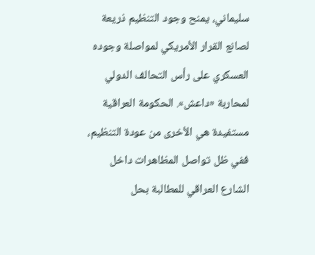سليماني، يمنح وجود التنظيم ذريعة لصانع القرار الأمريكي لمواصلة وجوده العسكري على رأس التحالف الدولي لمحاربة «داعش». الحكومة العراقية مستفيدة هي الأخرى من عودة التنظيم، ففي ظل تواصل المظاهرات داخل الشارع العراقي للمطالبة بحل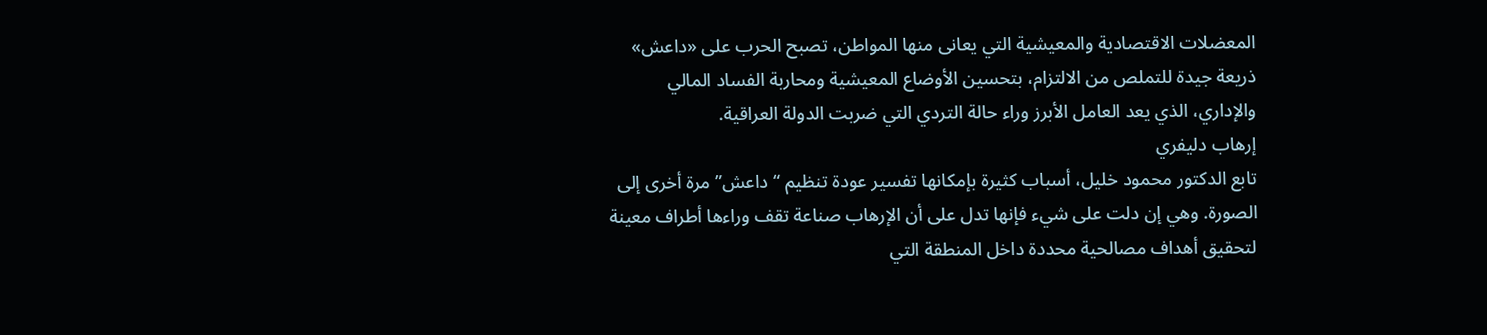المعضلات الاقتصادية والمعيشية التي يعانى منها المواطن، تصبح الحرب على «داعش» ذريعة جيدة للتملص من الالتزام، بتحسين الأوضاع المعيشية ومحاربة الفساد المالي والإداري، الذي يعد العامل الأبرز وراء حالة التردي التي ضربت الدولة العراقية.
إرهاب دليفري
تابع الدكتور محمود خليل، أسباب كثيرة بإمكانها تفسير عودة تنظيم “داعش” مرة أخرى إلى الصورة. وهي إن دلت على شيء فإنها تدل على أن الإرهاب صناعة تقف وراءها أطراف معينة لتحقيق أهداف مصالحية محددة داخل المنطقة التي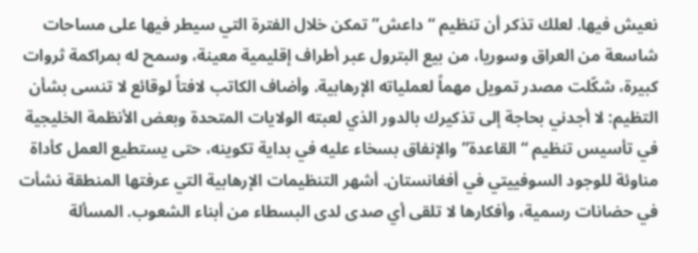نعيش فيها. لعلك تذكر أن تنظيم “داعش” تمكن خلال الفترة التي سيطر فيها على مساحات شاسعة من العراق وسوريا، من بيع البترول عبر أطراف إقليمية معينة، وسمح له بمراكمة ثروات كبيرة، شكّلت مصدر تمويل مهماً لعملياته الإرهابية. وأضاف الكاتب لافتاً لوقائع لا تنسى بشأن التظيم: لا أجدني بحاجة إلى تذكيرك بالدور الذي لعبته الولايات المتحدة وبعض الأنظمة الخليجية في تأسيس تنظيم “القاعدة” والإنفاق بسخاء عليه في بداية تكوينه، حتى يستطيع العمل كأداة مناوئة للوجود السوفييتي في أفغانستان. أشهر التنظيمات الإرهابية التي عرفتها المنطقة نشأت في حضانات رسمية، وأفكارها لا تلقى أي صدى لدى البسطاء من أبناء الشعوب. المسألة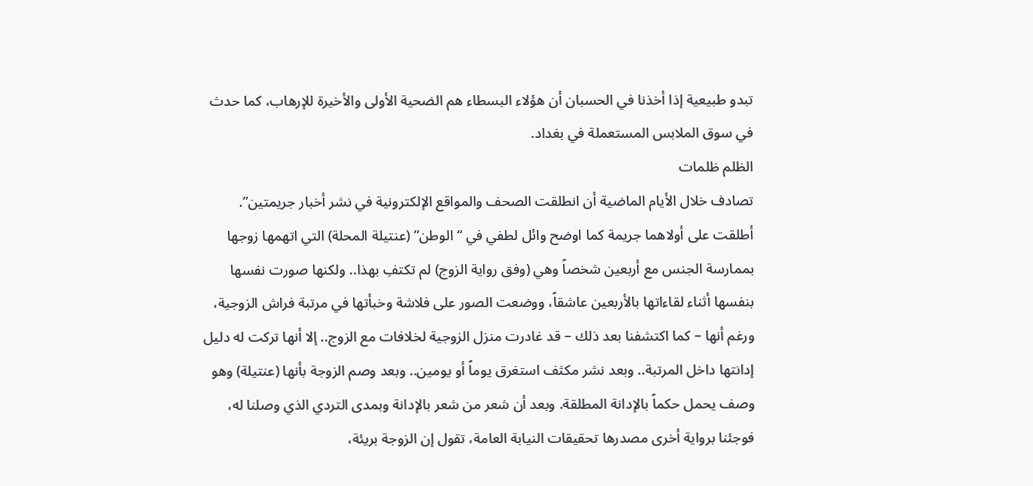تبدو طبيعية إذا أخذنا في الحسبان أن هؤلاء البسطاء هم الضحية الأولى والأخيرة للإرهاب، كما حدث في سوق الملابس المستعملة في بغداد.
الظلم ظلمات
تصادف خلال الأيام الماضية أن انطلقت الصحف والمواقع الإلكترونية في نشر أخبار جريمتين”. أطلقت على أولاهما جريمة كما اوضح وائل لطفي في “الوطن” (عنتيلة المحلة) التي اتهمها زوجها بممارسة الجنس مع أربعين شخصاً وهي (وفق رواية الزوج) لم تكتفِ بهذا.. ولكنها صورت نفسها بنفسها أثناء لقاءاتها بالأربعين عاشقاً، ووضعت الصور على فلاشة وخبأتها في مرتبة فراش الزوجية، ورغم أنها – كما اكتشفنا بعد ذلك – قد غادرت منزل الزوجية لخلافات مع الزوج.. إلا أنها تركت له دليل إدانتها داخل المرتبة.. وبعد نشر مكثف استغرق يوماً أو يومين.. وبعد وصم الزوجة بأنها (عنتيلة) وهو وصف يحمل حكماً بالإدانة المطلقة. وبعد أن شعر من شعر بالإدانة وبمدى التردي الذي وصلنا له، فوجئنا برواية أخرى مصدرها تحقيقات النيابة العامة، تقول إن الزوجة بريئة،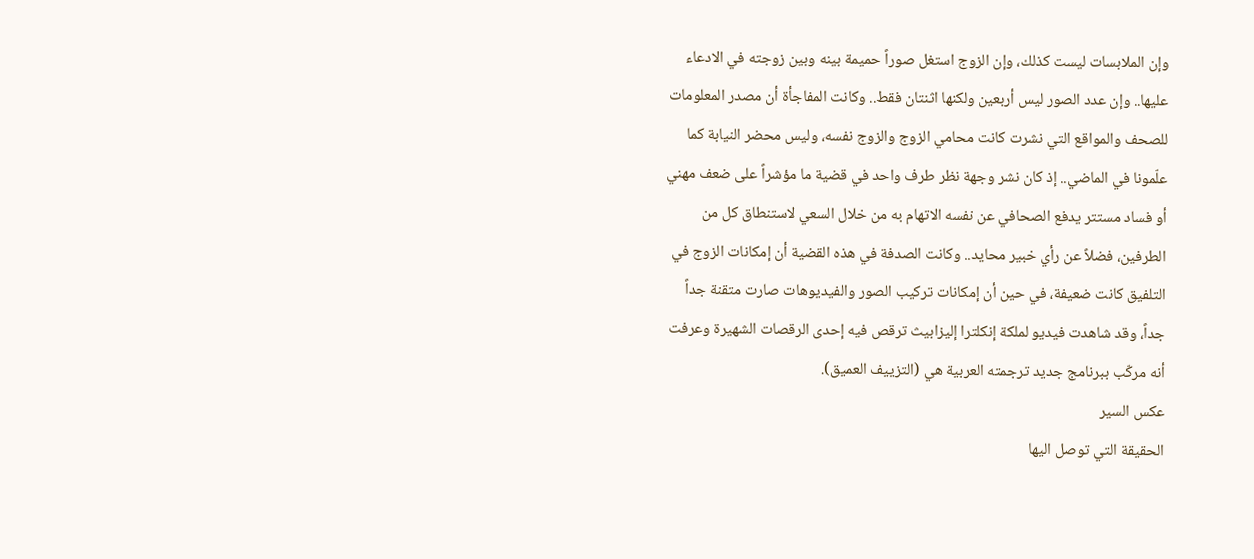وإن الملابسات ليست كذلك، وإن الزوج استغل صوراً حميمة بينه وبين زوجته في الادعاء عليها.. وإن عدد الصور ليس أربعين ولكنها اثنتان فقط.. وكانت المفاجأة أن مصدر المعلومات للصحف والمواقع التي نشرت كانت محامي الزوج والزوج نفسه، وليس محضر النيابة كما علّمونا في الماضي.. إذ كان نشر وجهة نظر طرف واحد في قضية ما مؤشراً على ضعف مهني أو فساد مستتر يدفع الصحافي عن نفسه الاتهام به من خلال السعي لاستنطاق كل من الطرفين، فضلاً عن رأي خبير محايد.. وكانت الصدفة في هذه القضية أن إمكانات الزوج في التلفيق كانت ضعيفة، في حين أن إمكانات تركيب الصور والفيديوهات صارت متقنة جداً جداً، وقد شاهدت فيديو لملكة إنكلترا إليزابيث ترقص فيه إحدى الرقصات الشهيرة وعرفت أنه مركّب ببرنامج جديد ترجمته العربية هي (التزييف العميق).
عكس السير
الحقيقة التي توصل اليها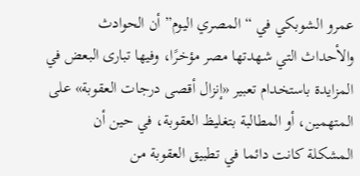عمرو الشوبكي في “المصري اليوم” أن الحوادث والأحداث التي شهدتها مصر مؤخرًا، وفيها تبارى البعض في المزايدة باستخدام تعبير «إنزال أقصى درجات العقوبة» على المتهمين، أو المطالبة بتغليظ العقوبة، في حين أن المشكلة كانت دائما في تطبيق العقوبة من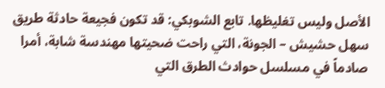الأصل وليس تغليظها. تابع الشوبكي: قد تكون فجيعة حادثة طريق سهل حشيش – الجونة، التي راحت ضحيتها مهندسة شابة، أمرا صادماً في مسلسل حوادث الطرق التي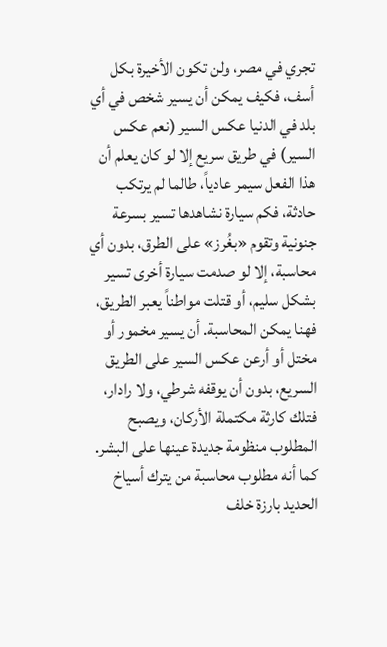تجري في مصر، ولن تكون الأخيرة بكل أسف، فكيف يمكن أن يسير شخص في أي بلد في الدنيا عكس السير (نعم عكس السير) في طريق سريع إلا لو كان يعلم أن هذا الفعل سيمر عادياً، طالما لم يرتكب حادثة، فكم سيارة نشاهدها تسير بسرعة جنونية وتقوم «بغُرز» على الطرق، بدون أي محاسبة، إلا لو صدمت سيارة أخرى تسير بشكل سليم، أو قتلت مواطناً يعبر الطريق، فهنا يمكن المحاسبة. أن يسير مخمور أو مختل أو أرعن عكس السير على الطريق السريع، بدون أن يوقفه شرطي، ولا رادار، فتلك كارثة مكتملة الأركان، ويصبح المطلوب منظومة جديدة عينها على البشر. كما أنه مطلوب محاسبة من يترك أسياخ الحديد بارزة خلف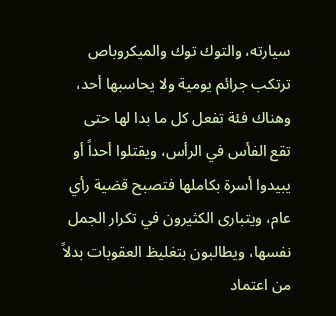سيارته، والتوك توك والميكروباص ترتكب جرائم يومية ولا يحاسبها أحد، وهناك فئة تفعل كل ما بدا لها حتى تقع الفأس في الرأس، ويقتلوا أحداً أو يبيدوا أسرة بكاملها فتصبح قضية رأي عام، ويتبارى الكثيرون في تكرار الجمل نفسها، ويطالبون بتغليظ العقوبات بدلاً من اعتماد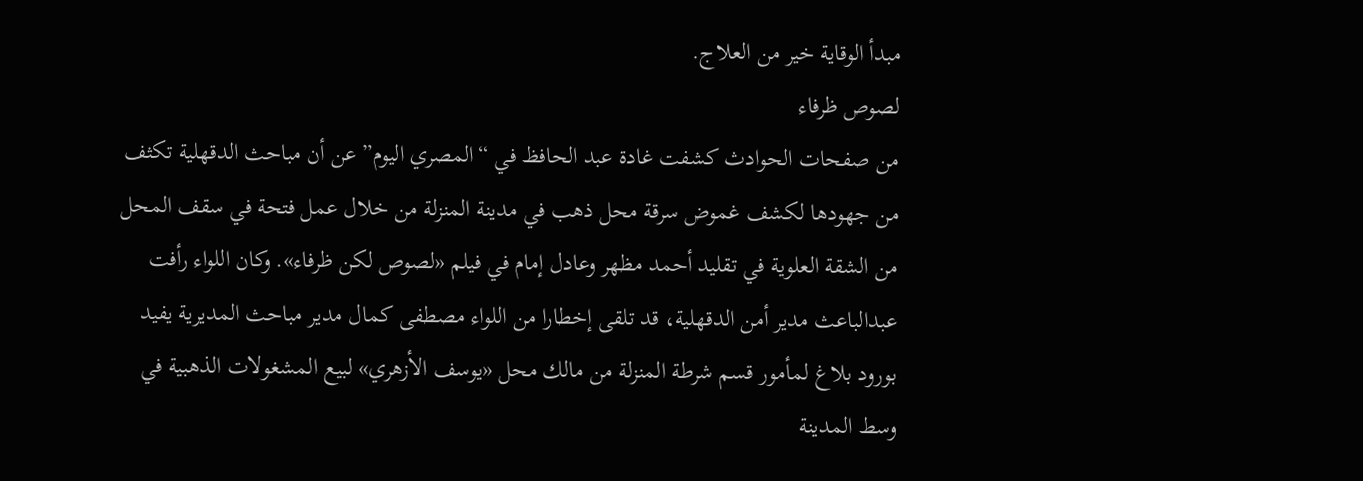مبدأ الوقاية خير من العلاج.
لصوص ظرفاء
من صفحات الحوادث كشفت غادة عبد الحافظ في “المصري اليوم” عن أن مباحث الدقهلية تكثف من جهودها لكشف غموض سرقة محل ذهب في مدينة المنزلة من خلال عمل فتحة في سقف المحل من الشقة العلوية في تقليد أحمد مظهر وعادل إمام في فيلم «لصوص لكن ظرفاء». وكان اللواء رأفت عبدالباعث مدير أمن الدقهلية، قد تلقى إخطارا من اللواء مصطفى كمال مدير مباحث المديرية يفيد بورود بلاغ لمأمور قسم شرطة المنزلة من مالك محل «يوسف الأزهري» لبيع المشغولات الذهبية في وسط المدينة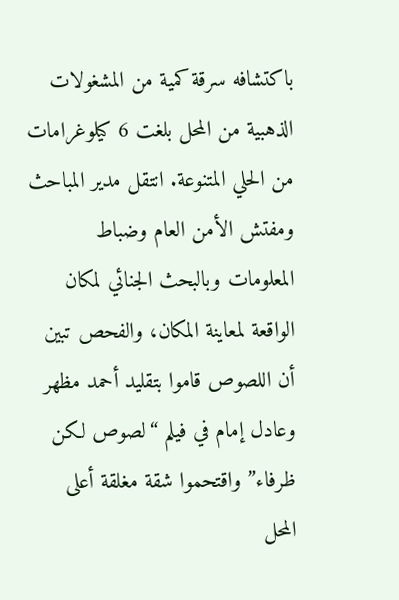باكتشافه سرقة كمية من المشغولات الذهبية من المحل بلغت 6 كيلوغرامات من الحلي المتنوعة. انتقل مدير المباحث ومفتش الأمن العام وضباط المعلومات وبالبحث الجنائي لمكان الواقعة لمعاينة المكان، والفحص تبين أن اللصوص قاموا بتقليد أحمد مظهر وعادل إمام في فيلم “لصوص لكن ظرفاء” واقتحموا شقة مغلقة أعلى المحل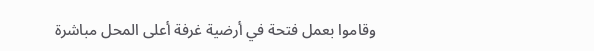وقاموا بعمل فتحة في أرضية غرفة أعلى المحل مباشرة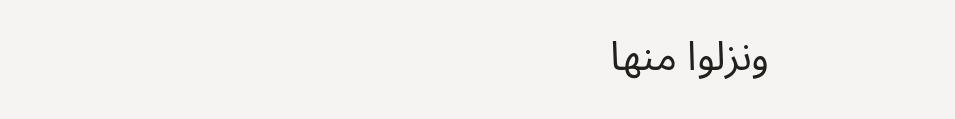ونزلوا منها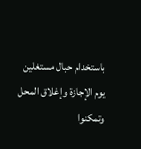باستخدام حبال مستغلين يوم الإجازة وإغلاق المحل وتمكنوا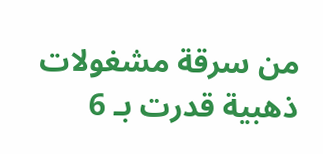من سرقة مشغولات ذهبية قدرت بـ 6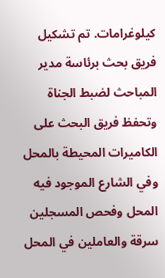كيلوغرامات. تم تشكيل فريق بحث برئاسة مدير المباحث لضبط الجناة وتحفظ فريق البحث على الكاميرات المحيطة بالمحل وفي الشارع الموجود فيه المحل وفحص المسجلين سرقة والعاملين في المحل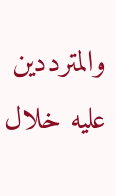والمترددين عليه خلال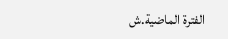الفترة الماضية.ش